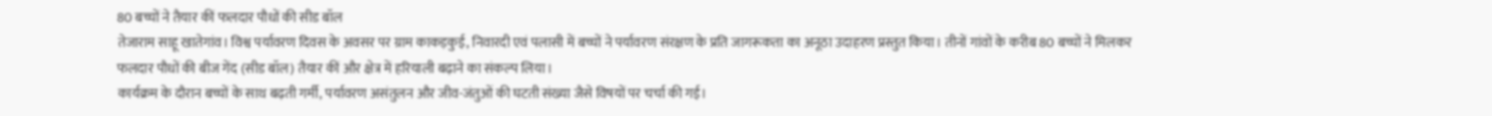80 बच्चों ने तैयार कीं फलदार पौधों की सीड बॉल
तेजाराम साहू खातेगांव। विश्व पर्यावरण दिवस के अवसर पर ग्राम काकड़कुई, निवारदी एवं पलासी में बच्चों ने पर्यावरण संरक्षण के प्रति जागरूकता का अनूठा उदाहरण प्रस्तुत किया। तीनों गांवों के करीब 80 बच्चों ने मिलकर फलदार पौधों की बीज गेंद (सीड बॉल) तैयार कीं और क्षेत्र में हरियाली बढ़ाने का संकल्प लिया।
कार्यक्रम के दौरान बच्चों के साथ बढ़ती गर्मी, पर्यावरण असंतुलन और जीव-जंतुओं की घटती संख्या जैसे विषयों पर चर्चा की गई।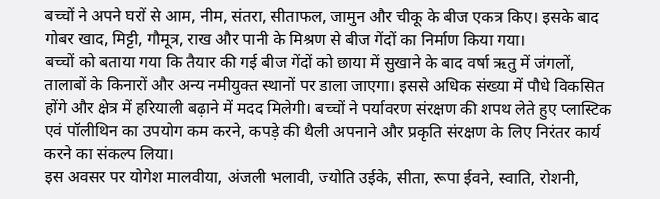बच्चों ने अपने घरों से आम, नीम, संतरा, सीताफल, जामुन और चीकू के बीज एकत्र किए। इसके बाद गोबर खाद, मिट्टी, गौमूत्र, राख और पानी के मिश्रण से बीज गेंदों का निर्माण किया गया।
बच्चों को बताया गया कि तैयार की गई बीज गेंदों को छाया में सुखाने के बाद वर्षा ऋतु में जंगलों, तालाबों के किनारों और अन्य नमीयुक्त स्थानों पर डाला जाएगा। इससे अधिक संख्या में पौधे विकसित होंगे और क्षेत्र में हरियाली बढ़ाने में मदद मिलेगी। बच्चों ने पर्यावरण संरक्षण की शपथ लेते हुए प्लास्टिक एवं पॉलीथिन का उपयोग कम करने, कपड़े की थैली अपनाने और प्रकृति संरक्षण के लिए निरंतर कार्य करने का संकल्प लिया।
इस अवसर पर योगेश मालवीया, अंजली भलावी, ज्योति उईके, सीता, रूपा ईवने, स्वाति, रोशनी,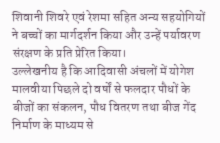शिवानी शिवरे एवं रेशमा सहित अन्य सहयोगियों ने बच्चों का मार्गदर्शन किया और उन्हें पर्यावरण संरक्षण के प्रति प्रेरित किया।
उल्लेखनीय है कि आदिवासी अंचलों में योगेश मालवीया पिछले दो वर्षों से फलदार पौधों के बीजों का संकलन, पौध वितरण तथा बीज गेंद निर्माण के माध्यम से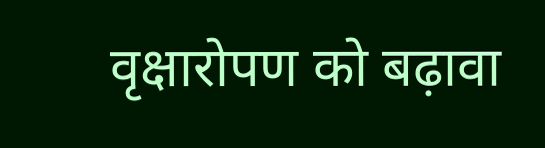वृक्षारोपण को बढ़ावा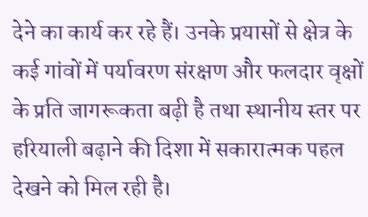देने का कार्य कर रहे हैं। उनके प्रयासों से क्षेत्र के कई गांवों में पर्यावरण संरक्षण और फलदार वृक्षों के प्रति जागरूकता बढ़ी है तथा स्थानीय स्तर पर हरियाली बढ़ाने की दिशा में सकारात्मक पहल देखने को मिल रही है।